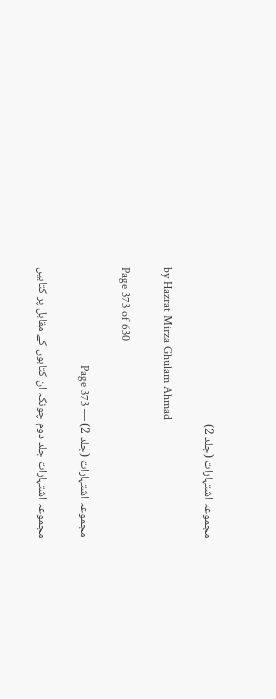مجموعہ اشتہارات (جلد 2)

by Hazrat Mirza Ghulam Ahmad

Page 373 of 630

مجموعہ اشتہارات (جلد 2) — Page 373

مجموعہ اشتہارات جلد دوم چونکہ ان کتابوں کے مقابل پر کتابیں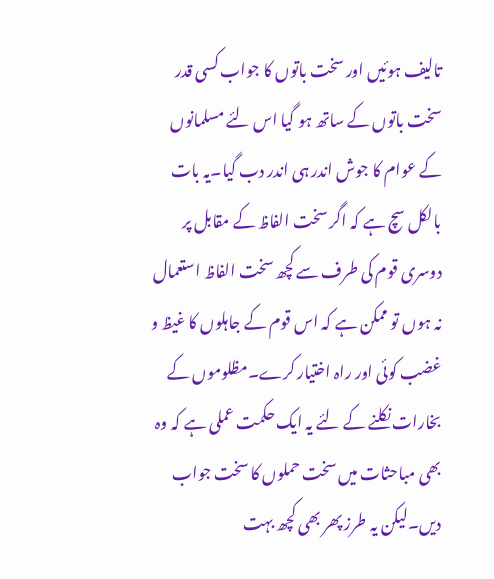تالیف ہوئیں اور سخت باتوں کا جواب کسی قدر سخت باتوں کے ساتھ ہو گیا اس لئے مسلمانوں کے عوام کا جوش اندر ہی اندر دب گیا۔یہ بات بالکل سچ ہے کہ اگر سخت الفاظ کے مقابل پر دوسری قوم کی طرف سے کچھ سخت الفاظ استعمال نہ ہوں تو ممکن ہے کہ اس قوم کے جاہلوں کا غیظ و غضب کوئی اور راہ اختیار کرے۔مظلوموں کے بخارات نکلنے کے لئے یہ ایک حکمت عملی ہے کہ وہ بھی مباحثات میں سخت حملوں کا سخت جواب دیں۔لیکن یہ طرز پھر بھی کچھ بہت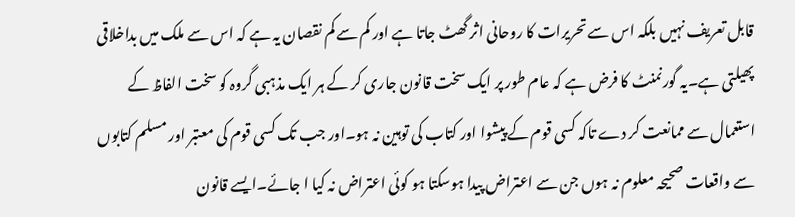قابل تعریف نہیں بلکہ اس سے تحریرات کا روحانی اثر گھٹ جاتا ہے اور کم سے کم نقصان یہ ہے کہ اس سے ملک میں بداخلاقی پھیلتی ہے۔یہ گورنمنٹ کا فرض ہے کہ عام طور پر ایک سخت قانون جاری کر کے ہر ایک مذہبی گروہ کو سخت الفاظ کے استعمال سے ممانعت کر دے تاکہ کسی قوم کے پیشوا اور کتاب کی توہین نہ ہو۔اور جب تک کسی قوم کی معتبر اور مسلم کتابوں سے واقعات صحیحہ معلوم نہ ہوں جن سے اعتراض پیدا ہوسکتا ہو کوئی اعتراض نہ کیا ا جائے۔ایسے قانون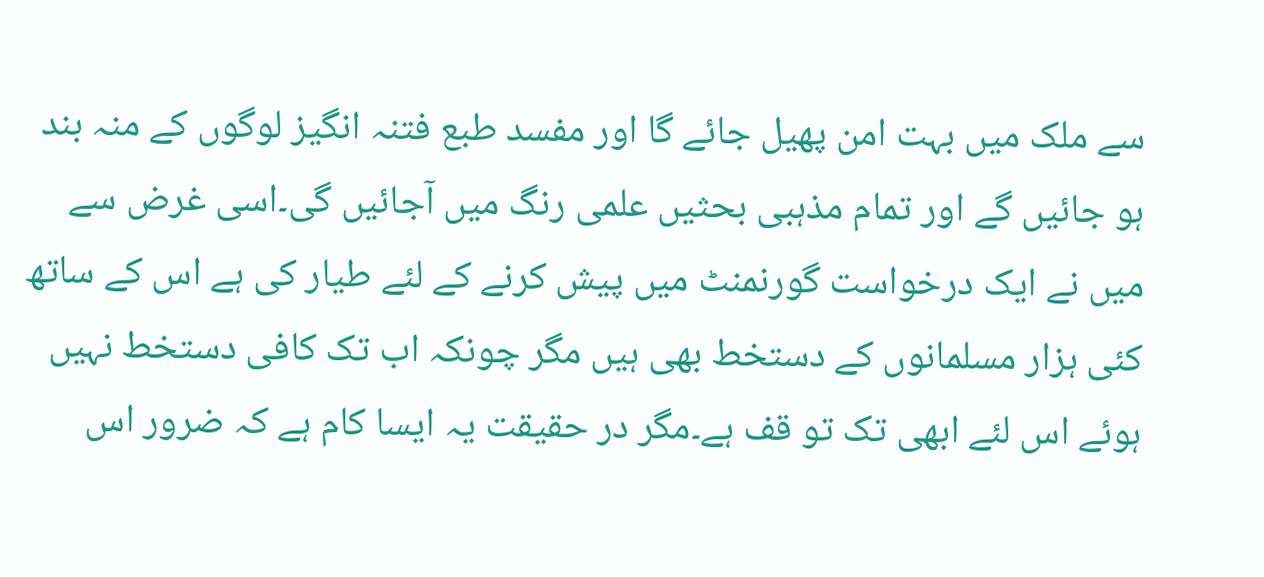سے ملک میں بہت امن پھیل جائے گا اور مفسد طبع فتنہ انگیز لوگوں کے منہ بند ہو جائیں گے اور تمام مذہبی بحثیں علمی رنگ میں آجائیں گی۔اسی غرض سے میں نے ایک درخواست گورنمنٹ میں پیش کرنے کے لئے طیار کی ہے اس کے ساتھ کئی ہزار مسلمانوں کے دستخط بھی ہیں مگر چونکہ اب تک کافی دستخط نہیں ہوئے اس لئے ابھی تک تو قف ہے۔مگر در حقیقت یہ ایسا کام ہے کہ ضرور اس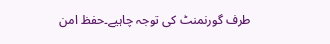طرف گورنمنٹ کی توجہ چاہیے۔حفظ امن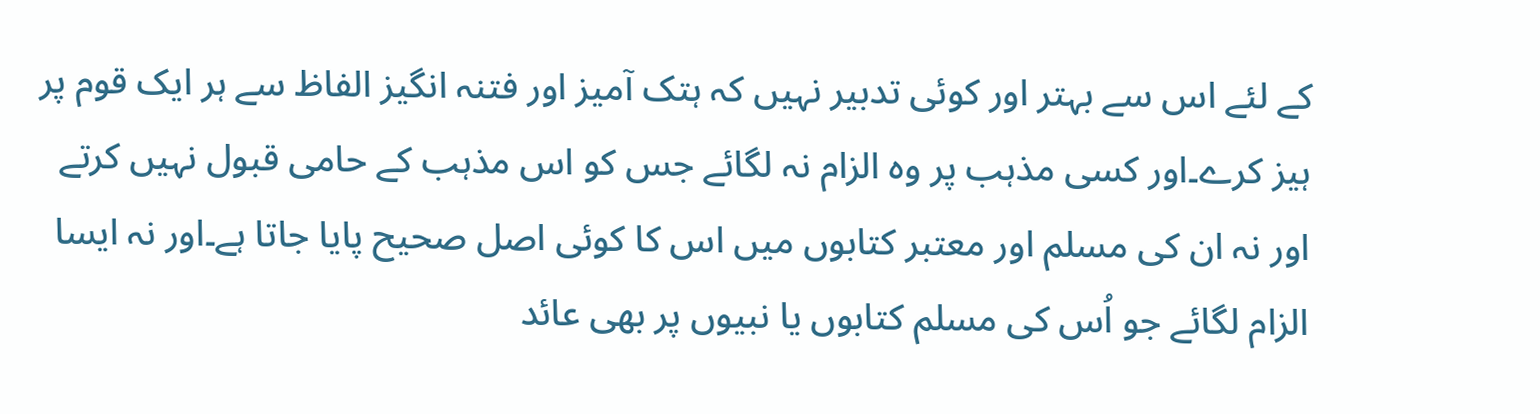کے لئے اس سے بہتر اور کوئی تدبیر نہیں کہ ہتک آمیز اور فتنہ انگیز الفاظ سے ہر ایک قوم پر ہیز کرے۔اور کسی مذہب پر وہ الزام نہ لگائے جس کو اس مذہب کے حامی قبول نہیں کرتے اور نہ ان کی مسلم اور معتبر کتابوں میں اس کا کوئی اصل صحیح پایا جاتا ہے۔اور نہ ایسا الزام لگائے جو اُس کی مسلم کتابوں یا نبیوں پر بھی عائد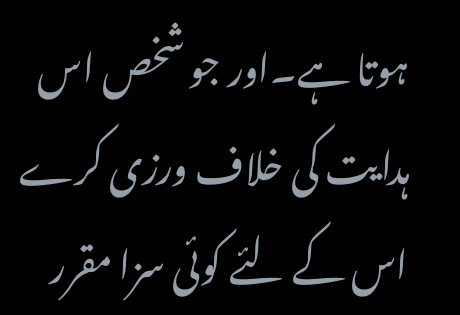ہوتا ہے۔اور جو شخص اس ہدایت کی خلاف ورزی کرے اس کے لئے کوئی سزا مقرر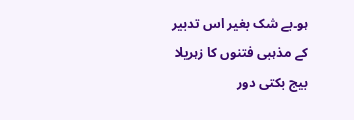ہو۔بے شک بغیر اس تدبیر کے مذہبی فتنوں کا زہریلا بیج بکتی دور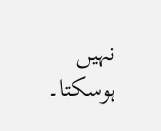نہیں ہوسکتا۔